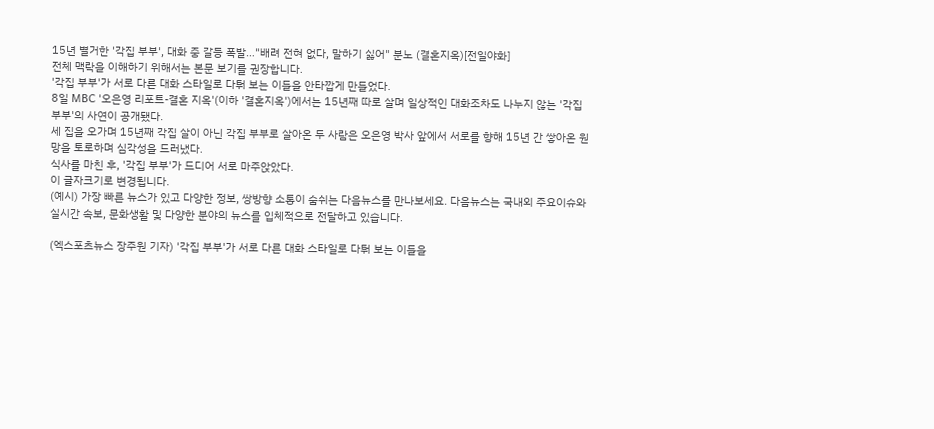15년 별거한 '각집 부부', 대화 중 갈등 폭발…"배려 전혀 없다, 말하기 싫어" 분노 (결혼지옥)[전일야화]
전체 맥락을 이해하기 위해서는 본문 보기를 권장합니다.
'각집 부부'가 서로 다른 대화 스타일로 다퉈 보는 이들을 안타깝게 만들었다.
8일 MBC '오은영 리포트-결혼 지옥'(이하 '결혼지옥')에서는 15년째 따로 살며 일상적인 대화조차도 나누지 않는 '각집 부부'의 사연이 공개됐다.
세 집을 오가며 15년째 각집 살이 아닌 각집 부부로 살아온 두 사람은 오은영 박사 앞에서 서로를 향해 15년 간 쌓아온 원망을 토로하며 심각성을 드러냈다.
식사를 마친 후, '각집 부부'가 드디어 서로 마주앉았다.
이 글자크기로 변경됩니다.
(예시) 가장 빠른 뉴스가 있고 다양한 정보, 쌍방향 소통이 숨쉬는 다음뉴스를 만나보세요. 다음뉴스는 국내외 주요이슈와 실시간 속보, 문화생활 및 다양한 분야의 뉴스를 입체적으로 전달하고 있습니다.

(엑스포츠뉴스 장주원 기자) '각집 부부'가 서로 다른 대화 스타일로 다퉈 보는 이들을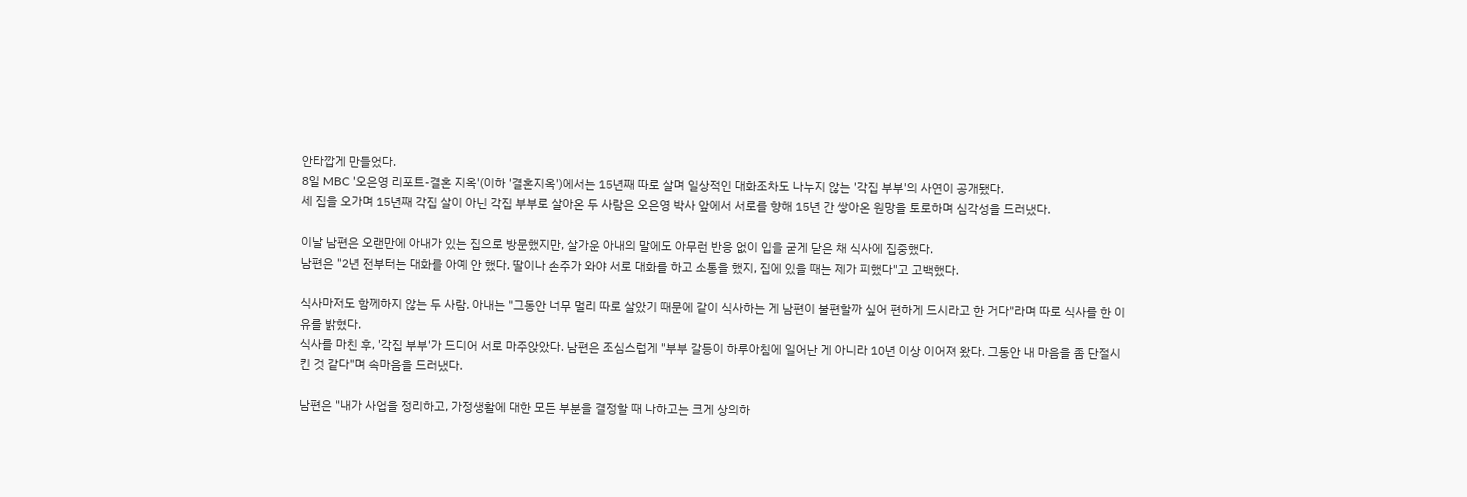안타깝게 만들었다.
8일 MBC '오은영 리포트-결혼 지옥'(이하 '결혼지옥')에서는 15년째 따로 살며 일상적인 대화조차도 나누지 않는 '각집 부부'의 사연이 공개됐다.
세 집을 오가며 15년째 각집 살이 아닌 각집 부부로 살아온 두 사람은 오은영 박사 앞에서 서로를 향해 15년 간 쌓아온 원망을 토로하며 심각성을 드러냈다.

이날 남편은 오랜만에 아내가 있는 집으로 방문했지만, 살가운 아내의 말에도 아무런 반응 없이 입을 굳게 닫은 채 식사에 집중했다.
남편은 "2년 전부터는 대화를 아예 안 했다. 딸이나 손주가 와야 서로 대화를 하고 소통을 했지, 집에 있을 때는 제가 피했다"고 고백했다.

식사마저도 함께하지 않는 두 사람. 아내는 "그동안 너무 멀리 따로 살았기 때문에 같이 식사하는 게 남편이 불편할까 싶어 편하게 드시라고 한 거다"라며 따로 식사를 한 이유를 밝혔다.
식사를 마친 후, '각집 부부'가 드디어 서로 마주앉았다. 남편은 조심스럽게 "부부 갈등이 하루아침에 일어난 게 아니라 10년 이상 이어져 왔다. 그동안 내 마음을 좀 단절시킨 것 같다"며 속마음을 드러냈다.

남편은 "내가 사업을 정리하고, 가정생활에 대한 모든 부분을 결정할 때 나하고는 크게 상의하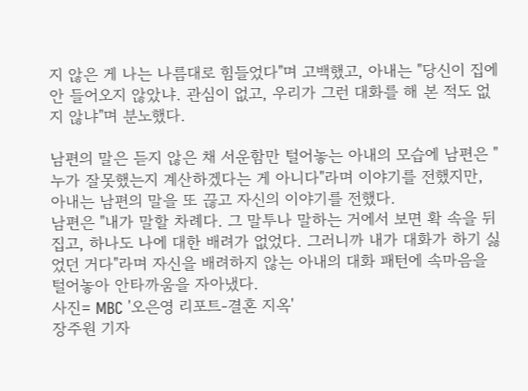지 않은 게 나는 나름대로 힘들었다"며 고백했고, 아내는 "당신이 집에 안 들어오지 않았냐. 관심이 없고, 우리가 그런 대화를 해 본 적도 없지 않냐"며 분노했다.

남편의 말은 듣지 않은 채 서운함만 털어놓는 아내의 모습에 남편은 "누가 잘못했는지 계산하겠다는 게 아니다"라며 이야기를 전했지만, 아내는 남편의 말을 또 끊고 자신의 이야기를 전했다.
남편은 "내가 말할 차례다. 그 말투나 말하는 거에서 보면 확 속을 뒤집고, 하나도 나에 대한 배려가 없었다. 그러니까 내가 대화가 하기 싫었던 거다"라며 자신을 배려하지 않는 아내의 대화 패턴에 속마음을 털어놓아 안타까움을 자아냈다.
사진= MBC '오은영 리포트-결혼 지옥'
장주원 기자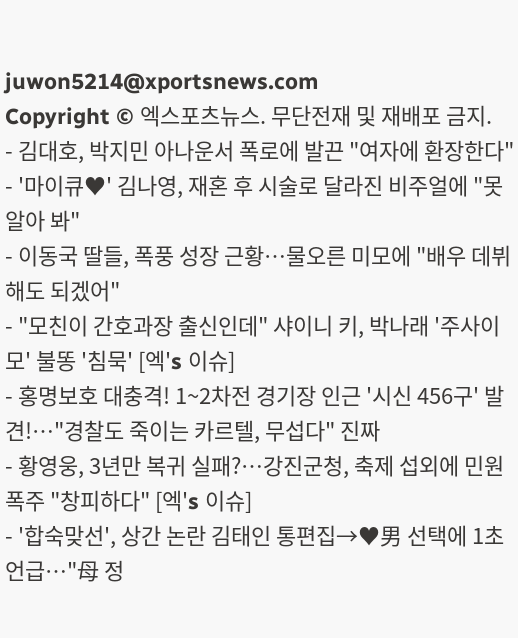juwon5214@xportsnews.com
Copyright © 엑스포츠뉴스. 무단전재 및 재배포 금지.
- 김대호, 박지민 아나운서 폭로에 발끈 "여자에 환장한다"
- '마이큐♥' 김나영, 재혼 후 시술로 달라진 비주얼에 "못알아 봐"
- 이동국 딸들, 폭풍 성장 근황…물오른 미모에 "배우 데뷔해도 되겠어"
- "모친이 간호과장 출신인데" 샤이니 키, 박나래 '주사이모' 불똥 '침묵' [엑's 이슈]
- 홍명보호 대충격! 1~2차전 경기장 인근 '시신 456구' 발견!…"경찰도 죽이는 카르텔, 무섭다" 진짜
- 황영웅, 3년만 복귀 실패?…강진군청, 축제 섭외에 민원 폭주 "창피하다" [엑's 이슈]
- '합숙맞선', 상간 논란 김태인 통편집→♥男 선택에 1초 언급…"母 정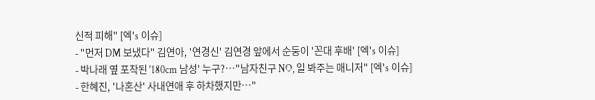신적 피해" [엑's 이슈]
- "먼저 DM 보냈다" 김연아, '연경신' 김연경 앞에서 순둥이 '꼰대 후배' [엑's 이슈]
- 박나래 옆 포착된 '180cm 남성' 누구?…"남자친구 NO, 일 봐주는 매니저" [엑's 이슈]
- 한혜진, '나혼산' 사내연애 후 하차했지만…"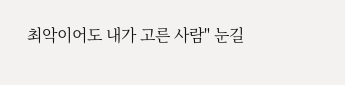최악이어도 내가 고른 사람" 눈길